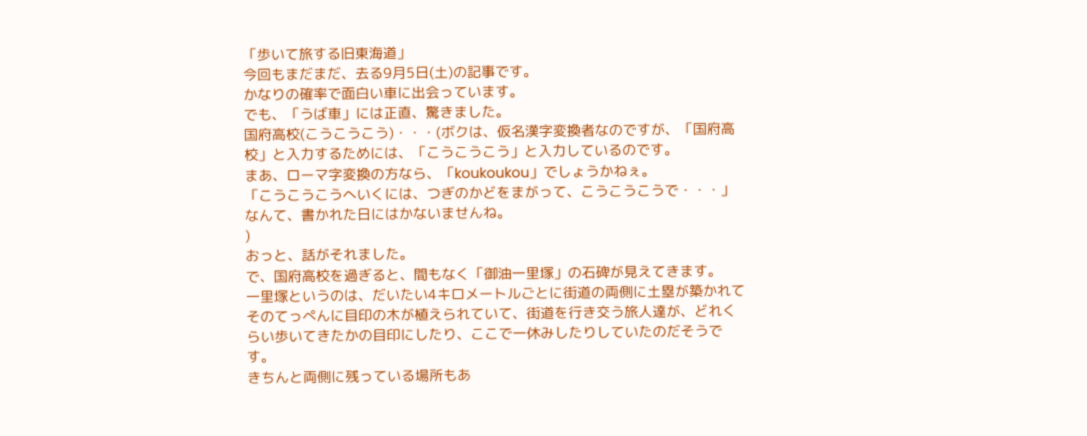「歩いて旅する旧東海道」
今回もまだまだ、去る9月5日(土)の記事です。
かなりの確率で面白い車に出会っています。
でも、「うば車」には正直、驚きました。
国府高校(こうこうこう)・・・(ボクは、仮名漢字変換者なのですが、「国府高校」と入力するためには、「こうこうこう」と入力しているのです。
まあ、ローマ字変換の方なら、「koukoukou」でしょうかねぇ。
「こうこうこうへいくには、つぎのかどをまがって、こうこうこうで・・・」なんて、書かれた日にはかないませんね。
)
おっと、話がそれました。
で、国府高校を過ぎると、間もなく「御油一里塚」の石碑が見えてきます。
一里塚というのは、だいたい4キロメートルごとに街道の両側に土塁が築かれてそのてっぺんに目印の木が植えられていて、街道を行き交う旅人達が、どれくらい歩いてきたかの目印にしたり、ここで一休みしたりしていたのだそうです。
きちんと両側に残っている場所もあ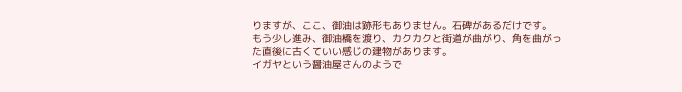りますが、ここ、御油は跡形もありません。石碑があるだけです。
もう少し進み、御油橋を渡り、カクカクと街道が曲がり、角を曲がった直後に古くていい感じの建物があります。
イガヤという醤油屋さんのようで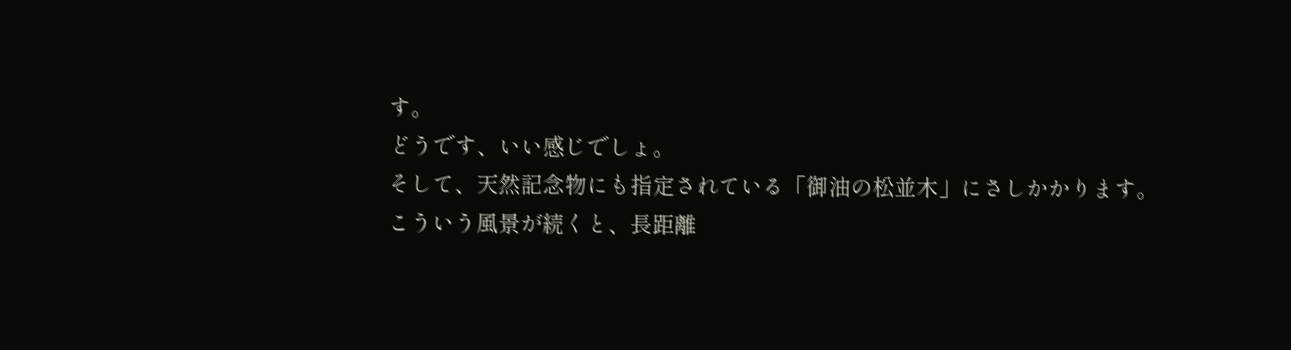す。
どうです、いい感じでしょ。
そして、天然記念物にも指定されている「御油の松並木」にさしかかります。
こういう風景が続くと、長距離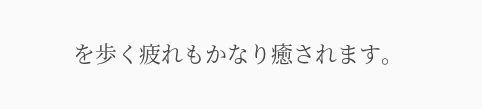を歩く疲れもかなり癒されます。